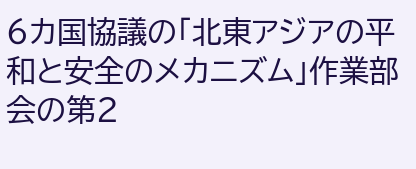6カ国協議の「北東アジアの平和と安全のメカニズム」作業部会の第2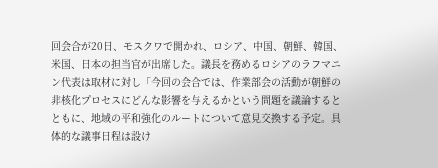回会合が20日、モスクワで開かれ、ロシア、中国、朝鮮、韓国、米国、日本の担当官が出席した。議長を務めるロシアのラフマニン代表は取材に対し「今回の会合では、作業部会の活動が朝鮮の非核化プロセスにどんな影響を与えるかという問題を議論するとともに、地域の平和強化のルートについて意見交換する予定。具体的な議事日程は設け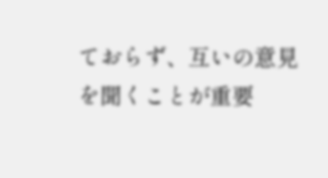ておらず、互いの意見を聞くことが重要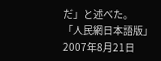だ」と述べた。
「人民網日本語版」2007年8月21日